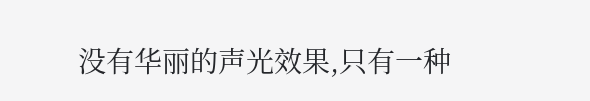没有华丽的声光效果,只有一种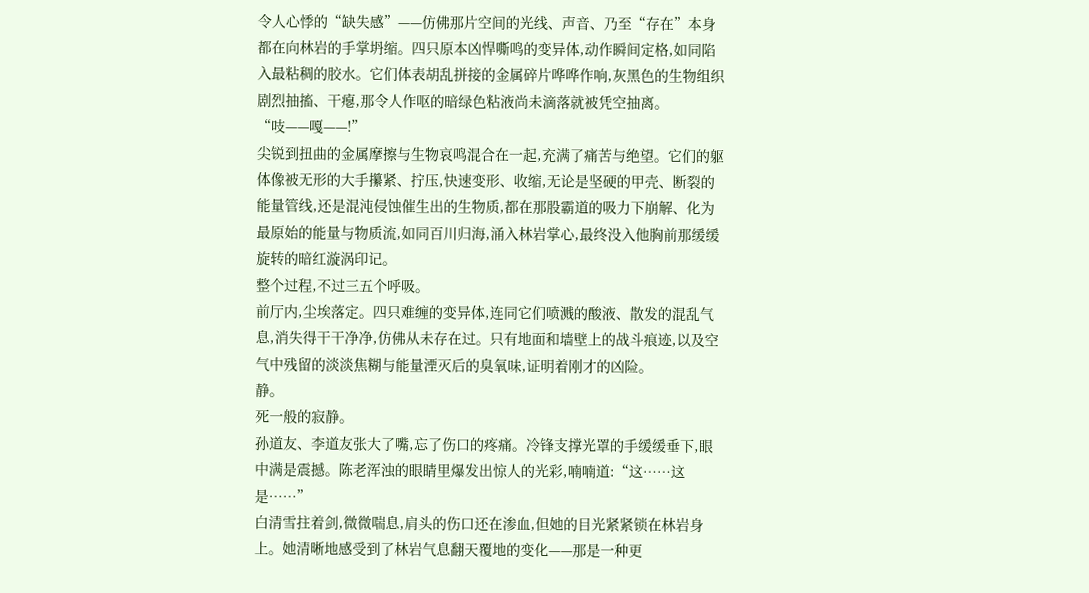令人心悸的“缺失感”——仿佛那片空间的光线、声音、乃至“存在”本身都在向林岩的手掌坍缩。四只原本凶悍嘶鸣的变异体,动作瞬间定格,如同陷入最粘稠的胶水。它们体表胡乱拼接的金属碎片哗哗作响,灰黑色的生物组织剧烈抽搐、干瘪,那令人作呕的暗绿色粘液尚未滴落就被凭空抽离。
“吱——嘎——!”
尖锐到扭曲的金属摩擦与生物哀鸣混合在一起,充满了痛苦与绝望。它们的躯体像被无形的大手攥紧、拧压,快速变形、收缩,无论是坚硬的甲壳、断裂的能量管线,还是混沌侵蚀催生出的生物质,都在那股霸道的吸力下崩解、化为最原始的能量与物质流,如同百川归海,涌入林岩掌心,最终没入他胸前那缓缓旋转的暗红漩涡印记。
整个过程,不过三五个呼吸。
前厅内,尘埃落定。四只难缠的变异体,连同它们喷溅的酸液、散发的混乱气息,消失得干干净净,仿佛从未存在过。只有地面和墙壁上的战斗痕迹,以及空气中残留的淡淡焦糊与能量湮灭后的臭氧味,证明着刚才的凶险。
静。
死一般的寂静。
孙道友、李道友张大了嘴,忘了伤口的疼痛。冷锋支撑光罩的手缓缓垂下,眼中满是震撼。陈老浑浊的眼睛里爆发出惊人的光彩,喃喃道:“这……这是……”
白清雪拄着剑,微微喘息,肩头的伤口还在渗血,但她的目光紧紧锁在林岩身上。她清晰地感受到了林岩气息翻天覆地的变化——那是一种更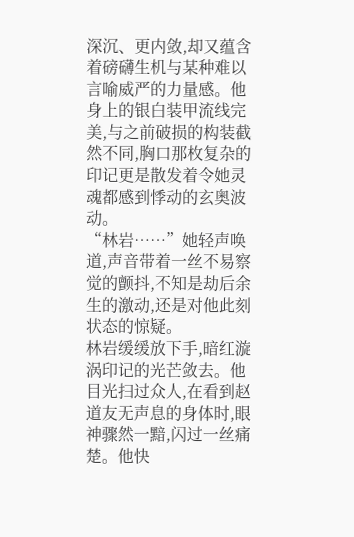深沉、更内敛,却又蕴含着磅礴生机与某种难以言喻威严的力量感。他身上的银白装甲流线完美,与之前破损的构装截然不同,胸口那枚复杂的印记更是散发着令她灵魂都感到悸动的玄奥波动。
“林岩……”她轻声唤道,声音带着一丝不易察觉的颤抖,不知是劫后余生的激动,还是对他此刻状态的惊疑。
林岩缓缓放下手,暗红漩涡印记的光芒敛去。他目光扫过众人,在看到赵道友无声息的身体时,眼神骤然一黯,闪过一丝痛楚。他快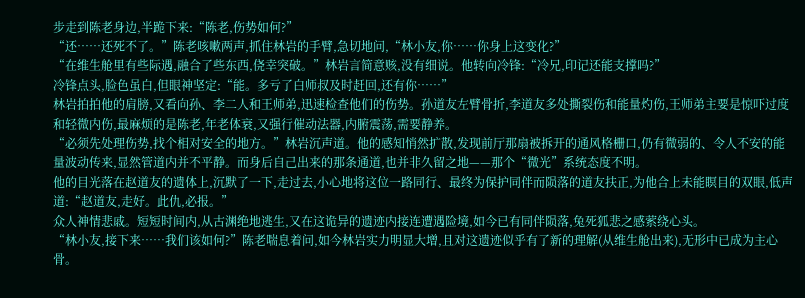步走到陈老身边,半跪下来:“陈老,伤势如何?”
“还……还死不了。”陈老咳嗽两声,抓住林岩的手臂,急切地问,“林小友,你……你身上这变化?”
“在维生舱里有些际遇,融合了些东西,侥幸突破。”林岩言简意赅,没有细说。他转向冷锋:“冷兄,印记还能支撑吗?”
冷锋点头,脸色虽白,但眼神坚定:“能。多亏了白师叔及时赶回,还有你……”
林岩拍拍他的肩膀,又看向孙、李二人和王师弟,迅速检查他们的伤势。孙道友左臂骨折,李道友多处撕裂伤和能量灼伤,王师弟主要是惊吓过度和轻微内伤,最麻烦的是陈老,年老体衰,又强行催动法器,内腑震荡,需要静养。
“必须先处理伤势,找个相对安全的地方。”林岩沉声道。他的感知悄然扩散,发现前厅那扇被拆开的通风格栅口,仍有微弱的、令人不安的能量波动传来,显然管道内并不平静。而身后自己出来的那条通道,也并非久留之地——那个“微光”系统态度不明。
他的目光落在赵道友的遗体上,沉默了一下,走过去,小心地将这位一路同行、最终为保护同伴而陨落的道友扶正,为他合上未能瞑目的双眼,低声道:“赵道友,走好。此仇,必报。”
众人神情悲戚。短短时间内,从古渊绝地逃生,又在这诡异的遗迹内接连遭遇险境,如今已有同伴陨落,兔死狐悲之感萦绕心头。
“林小友,接下来……我们该如何?”陈老喘息着问,如今林岩实力明显大增,且对这遗迹似乎有了新的理解(从维生舱出来),无形中已成为主心骨。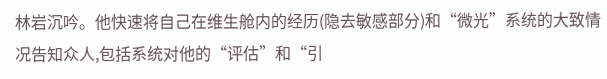林岩沉吟。他快速将自己在维生舱内的经历(隐去敏感部分)和“微光”系统的大致情况告知众人,包括系统对他的“评估”和“引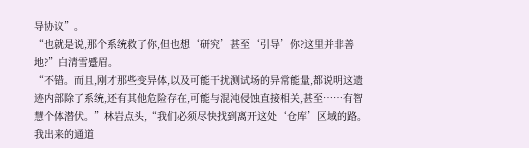导协议”。
“也就是说,那个系统救了你,但也想‘研究’甚至‘引导’你?这里并非善地?”白清雪蹙眉。
“不错。而且,刚才那些变异体,以及可能干扰测试场的异常能量,都说明这遗迹内部除了系统,还有其他危险存在,可能与混沌侵蚀直接相关,甚至……有智慧个体潜伏。”林岩点头,“我们必须尽快找到离开这处‘仓库’区域的路。我出来的通道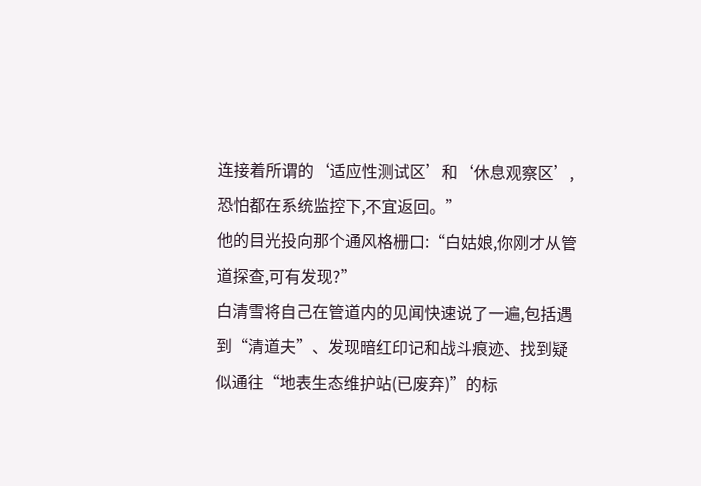连接着所谓的‘适应性测试区’和‘休息观察区’,恐怕都在系统监控下,不宜返回。”
他的目光投向那个通风格栅口:“白姑娘,你刚才从管道探查,可有发现?”
白清雪将自己在管道内的见闻快速说了一遍,包括遇到“清道夫”、发现暗红印记和战斗痕迹、找到疑似通往“地表生态维护站(已废弃)”的标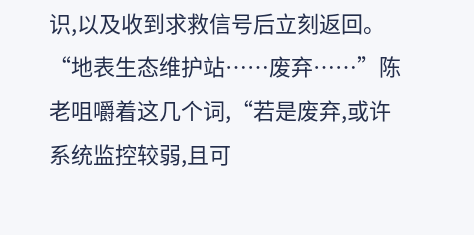识,以及收到求救信号后立刻返回。
“地表生态维护站……废弃……”陈老咀嚼着这几个词,“若是废弃,或许系统监控较弱,且可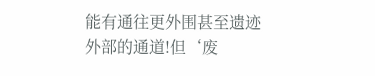能有通往更外围甚至遗迹外部的通道!但‘废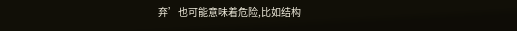弃’也可能意味着危险,比如结构